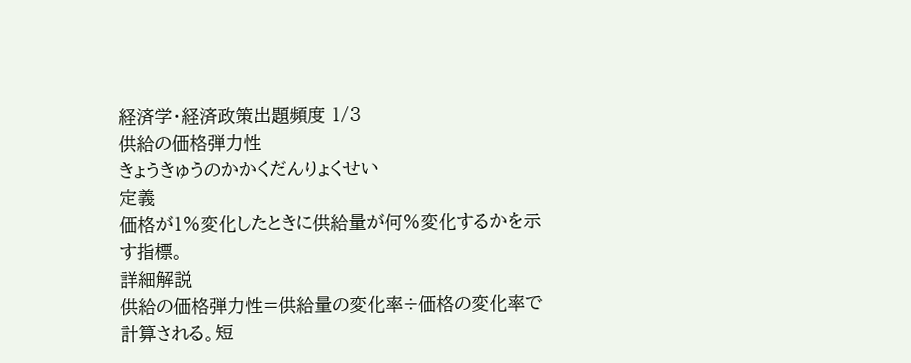経済学・経済政策出題頻度 1/3
供給の価格弾力性
きょうきゅうのかかくだんりょくせい
定義
価格が1%変化したときに供給量が何%変化するかを示す指標。
詳細解説
供給の価格弾力性=供給量の変化率÷価格の変化率で計算される。短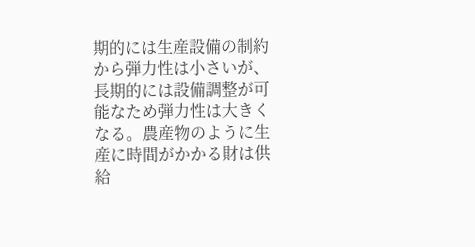期的には生産設備の制約から弾力性は小さいが、長期的には設備調整が可能なため弾力性は大きくなる。農産物のように生産に時間がかかる財は供給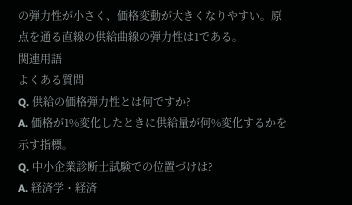の弾力性が小さく、価格変動が大きくなりやすい。原点を通る直線の供給曲線の弾力性は1である。
関連用語
よくある質問
Q. 供給の価格弾力性とは何ですか?
A. 価格が1%変化したときに供給量が何%変化するかを示す指標。
Q. 中小企業診断士試験での位置づけは?
A. 経済学・経済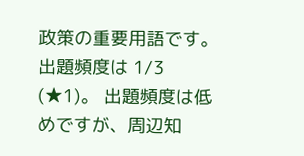政策の重要用語です。出題頻度は 1/3 (★1)。 出題頻度は低めですが、周辺知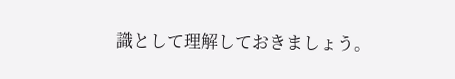識として理解しておきましょう。